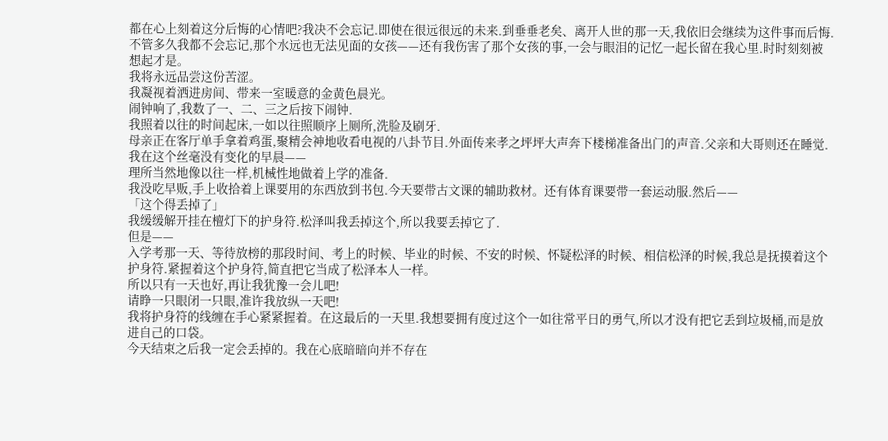都在心上刻着这分后悔的心情吧?我决不会忘记.即使在很远很远的未来.到垂垂老矣、离开人世的那一天,我依旧会继续为这件事而后悔.
不管多久我都不会忘记,那个水远也无法见面的女孩——还有我伤害了那个女孩的事,一会与眼泪的记忆一起长留在我心里.时时刻刻被想起才是。
我将永远品尝这份苦涩。
我凝视着洒进房间、带来一室暖意的金黄色晨光。
闹钟响了,我数了一、二、三之后按下闹钟.
我照着以往的时间起床,一如以往照顺序上厕所,洗脸及刷牙.
母亲正在客厅单手拿着鸡蛋,聚精会神地收看电视的八卦节目.外面传来孝之坪坪大声奔下楼梯准备出门的声音.父亲和大哥则还在睡觉.
我在这个丝毫没有变化的早晨——
理所当然地像以往一样,机械性地做着上学的准备.
我没吃早贩,手上收拾着上课要用的东西放到书包.今天要带古文课的辅助救材。还有体育课要带一套运动服.然后——
「这个得丢掉了」
我缓缓解开挂在檀灯下的护身符.松泽叫我丢掉这个,所以我要丢掉它了.
但是——
入学考那一天、等待放榜的那段时间、考上的时候、毕业的时候、不安的时候、怀疑松泽的时候、相信松泽的时候,我总是抚摸着这个护身符.紧握着这个护身符,简直把它当成了松泽本人一样。
所以只有一天也好,再让我犹豫一会儿吧!
请睁一只眼闭一只眼,准许我放纵一天吧!
我将护身符的线缠在手心紧紧握着。在这最后的一天里.我想要拥有度过这个一如往常平日的勇气,所以才没有把它丢到垃圾桶,而是放进自己的口袋。
今天结束之后我一定会丢掉的。我在心底暗暗向并不存在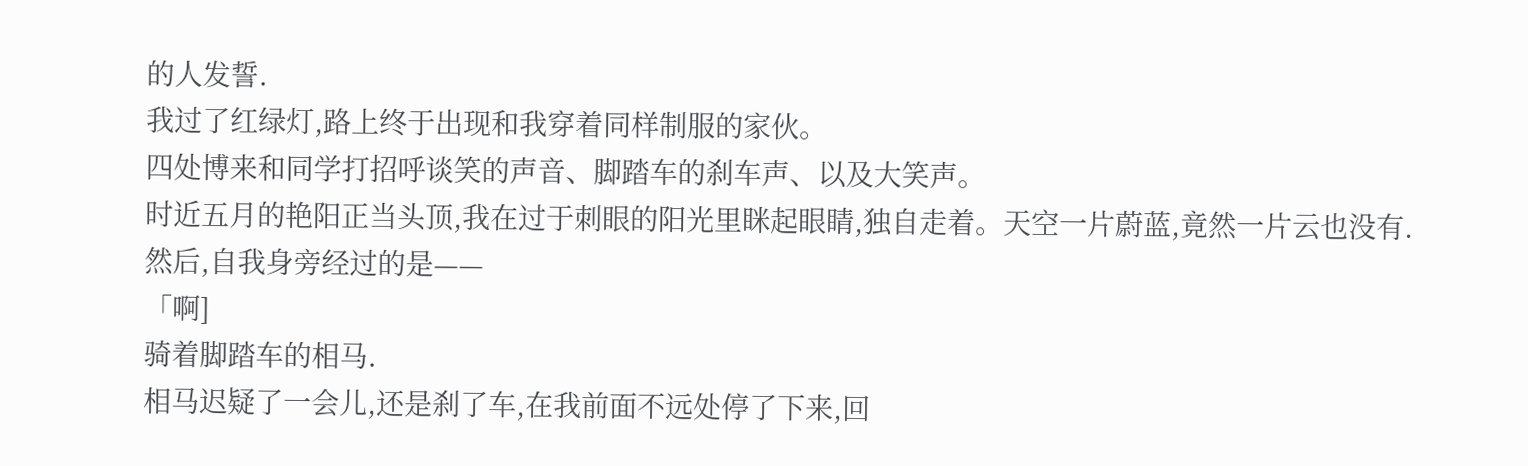的人发誓.
我过了红绿灯,路上终于出现和我穿着同样制服的家伙。
四处博来和同学打招呼谈笑的声音、脚踏车的刹车声、以及大笑声。
时近五月的艳阳正当头顶,我在过于刺眼的阳光里眯起眼睛,独自走着。天空一片蔚蓝,竟然一片云也没有.
然后,自我身旁经过的是——
「啊]
骑着脚踏车的相马.
相马迟疑了一会儿,还是刹了车,在我前面不远处停了下来,回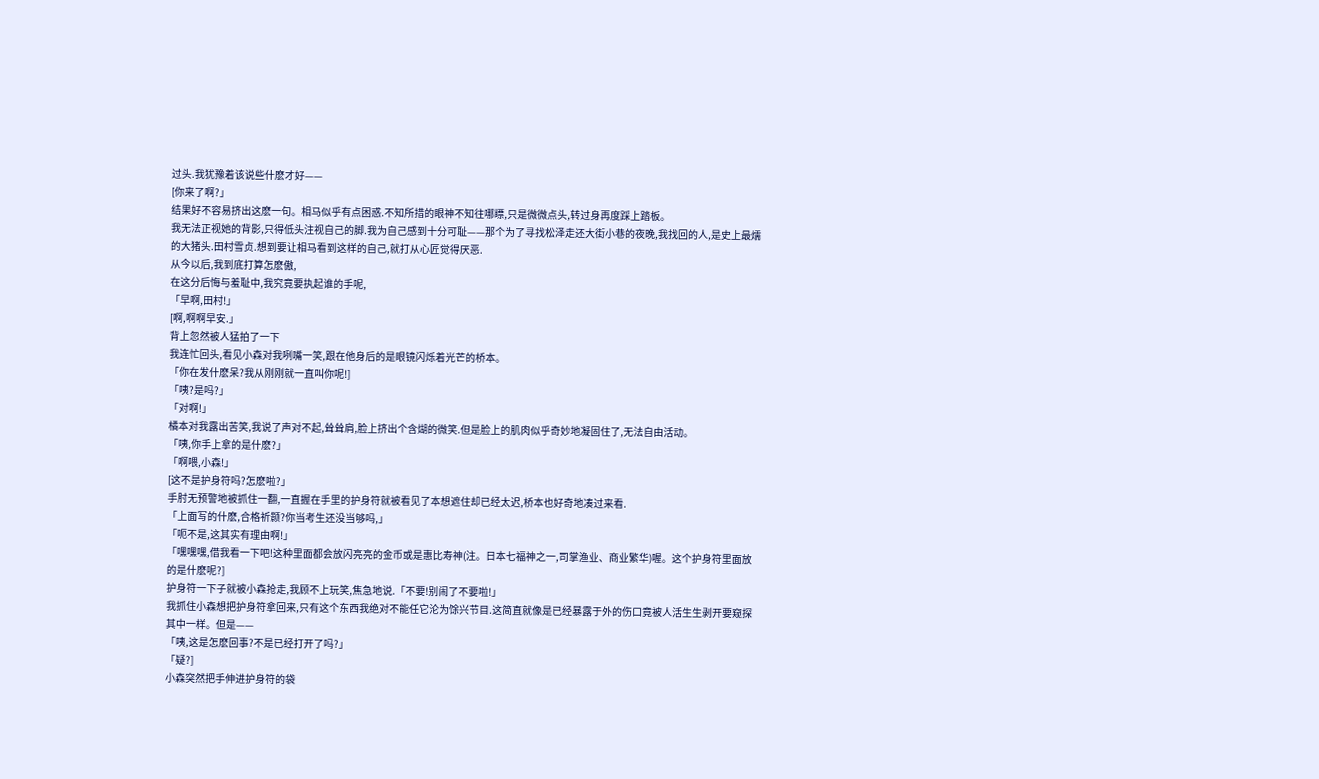过头.我犹豫着该说些什麽才好——
[你来了啊?」
结果好不容易挤出这麽一句。相马似乎有点困惑.不知所措的眼神不知往哪瞟,只是微微点头,转过身再度踩上踏板。
我无法正视她的背影,只得低头注视自己的脚.我为自己感到十分可耻——那个为了寻找松泽走还大街小巷的夜晚,我找回的人,是史上最燸的大猪头.田村雪贞.想到要让相马看到这样的自己,就打从心匠觉得厌恶.
从今以后,我到底打算怎麽傲,
在这分后悔与羞耻中,我究竟要执起谁的手呢,
「早啊,田村!」
[啊,啊啊早安.」
背上忽然被人猛拍了一下
我连忙回头,看见小森对我咧嘴一笑,跟在他身后的是眼镜闪烁着光芒的桥本。
「你在发什麽呆?我从刚刚就一直叫你呢!]
「咦?是吗?」
「对啊!」
橘本对我露出苦笑,我说了声对不起,耸耸肩,脸上挤出个含煳的微笑.但是脸上的肌肉似乎奇妙地凝固住了,无法自由活动。
「咦,你手上拿的是什麽?」
「啊喂,小森!」
[这不是护身符吗?怎麽啦?」
手肘无预警地被抓住一翻,一直握在手里的护身符就被看见了本想遮住却已经太迟,桥本也好奇地凑过来看.
「上面写的什麽,合格祈颢?你当考生还没当够吗,」
「呃不是,这其实有理由啊!」
「嘿嘿嘿,借我看一下吧!这种里面都会放闪亮亮的金币或是惠比寿神(注。日本七福神之一,司掌渔业、商业繁华)喔。这个护身符里面放的是什麽呢?]
护身符一下子就被小森抢走,我顾不上玩笑,焦急地说.「不要!别闹了不要啦!」
我抓住小森想把护身符拿回来,只有这个东西我绝对不能任它沦为馀兴节目.这简直就像是已经暴露于外的伤口竟被人活生生剥开要窥探其中一样。但是——
「咦,这是怎麽回事?不是已经打开了吗?」
「疑?]
小森突然把手伸进护身符的袋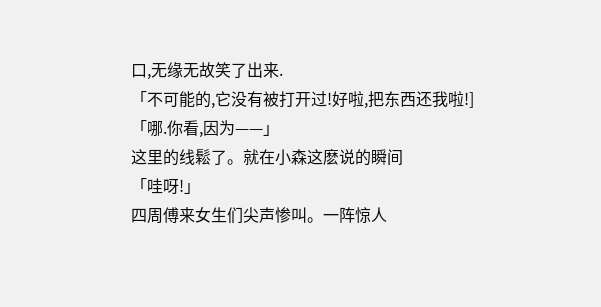口,无缘无故笑了出来.
「不可能的,它没有被打开过!好啦,把东西还我啦!]
「哪.你看,因为——」
这里的线鬆了。就在小森这麽说的瞬间
「哇呀!」
四周傅来女生们尖声惨叫。一阵惊人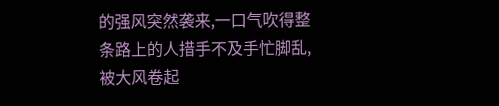的强风突然袭来,一口气吹得整条路上的人措手不及手忙脚乱,被大风卷起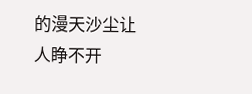的漫天沙尘让人睁不开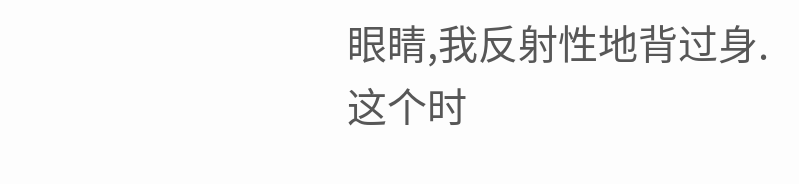眼睛,我反射性地背过身.
这个时